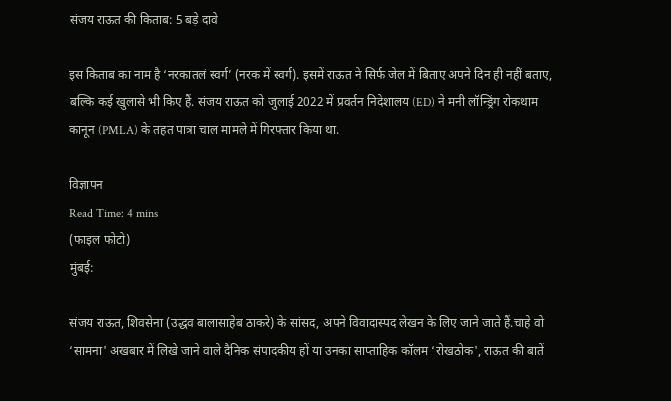संजय राऊत की किताब: 5 बड़े दावे

इस किताब का नाम है ‘नरकातलं स्वर्ग’ (नरक में स्वर्ग). इसमें राऊत ने सिर्फ जेल में बिताए अपने दिन ही नहीं बताए, बल्कि कई खुलासे भी किए हैं. संजय राऊत को जुलाई 2022 में प्रवर्तन निदेशालय (ED) ने मनी लॉन्ड्रिंग रोकथाम कानून (PMLA) के तहत पात्रा चाल मामले में गिरफ्तार किया था.

विज्ञापन
Read Time: 4 mins
(फाइल फोटो)
मुंबई:

संजय राऊत, शिवसेना (उद्धव बालासाहेब ठाकरे) के सांसद, अपने विवादास्पद लेखन के लिए जाने जाते हैं.चाहे वो ‘सामना' अखबार में लिखे जाने वाले दैनिक संपादकीय हों या उनका साप्ताहिक कॉलम ‘रोखठोक', राऊत की बातें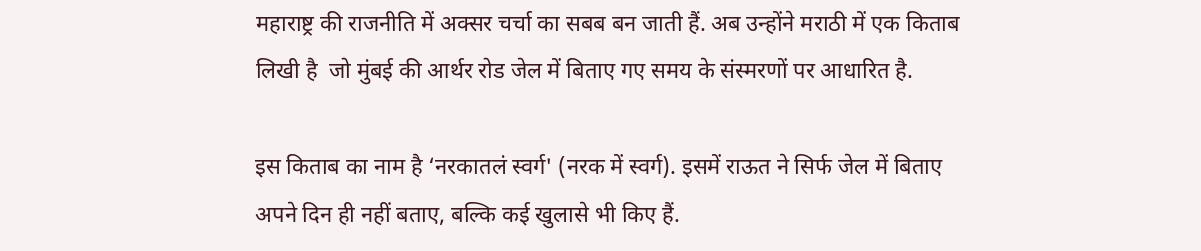महाराष्ट्र की राजनीति में अक्सर चर्चा का सबब बन जाती हैं. अब उन्होंने मराठी में एक किताब लिखी है  जो मुंबई की आर्थर रोड जेल में बिताए गए समय के संस्मरणों पर आधारित है.

इस किताब का नाम है ‘नरकातलं स्वर्ग' (नरक में स्वर्ग). इसमें राऊत ने सिर्फ जेल में बिताए अपने दिन ही नहीं बताए, बल्कि कई खुलासे भी किए हैं.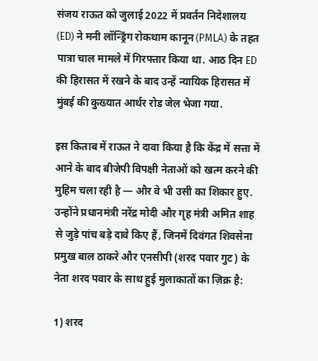संजय राऊत को जुलाई 2022 में प्रवर्तन निदेशालय (ED) ने मनी लॉन्ड्रिंग रोकथाम कानून (PMLA) के तहत पात्रा चाल मामले में गिरफ्तार किया था. आठ दिन ED की हिरासत में रखने के बाद उन्हें न्यायिक हिरासत में मुंबई की कुख्यात आर्थर रोड जेल भेजा गया.

इस किताब में राऊत ने दावा किया है कि केंद्र में सत्ता में आने के बाद बीजेपी विपक्षी नेताओं को खत्म करने की मुहिम चला रही है — और वे भी उसी का शिकार हुए. उन्होंने प्रधानमंत्री नरेंद्र मोदी और गृह मंत्री अमित शाह से जुड़े पांच बड़े दावे किए हैं, जिनमें दिवंगत शिवसेना प्रमुख बाल ठाकरे और एनसीपी (शरद पवार गुट) के नेता शरद पवार के साथ हुई मुलाकातों का ज़िक्र है:

1) शरद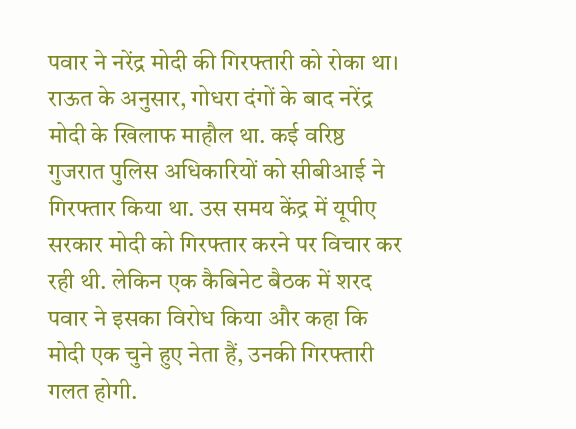पवार ने नरेंद्र मोदी की गिरफ्तारी को रोका था। राऊत के अनुसार, गोधरा दंगों के बाद नरेंद्र मोदी के खिलाफ माहौल था. कई वरिष्ठ गुजरात पुलिस अधिकारियों को सीबीआई ने गिरफ्तार किया था. उस समय केंद्र में यूपीए सरकार मोदी को गिरफ्तार करने पर विचार कर रही थी. लेकिन एक कैबिनेट बैठक में शरद पवार ने इसका विरोध किया और कहा कि मोदी एक चुने हुए नेता हैं, उनकी गिरफ्तारी गलत होगी.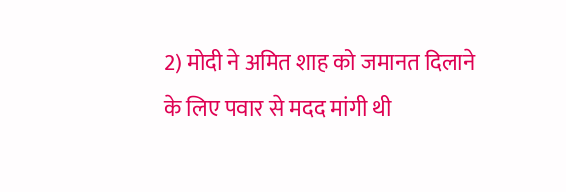2) मोदी ने अमित शाह को जमानत दिलाने के लिए पवार से मदद मांगी थी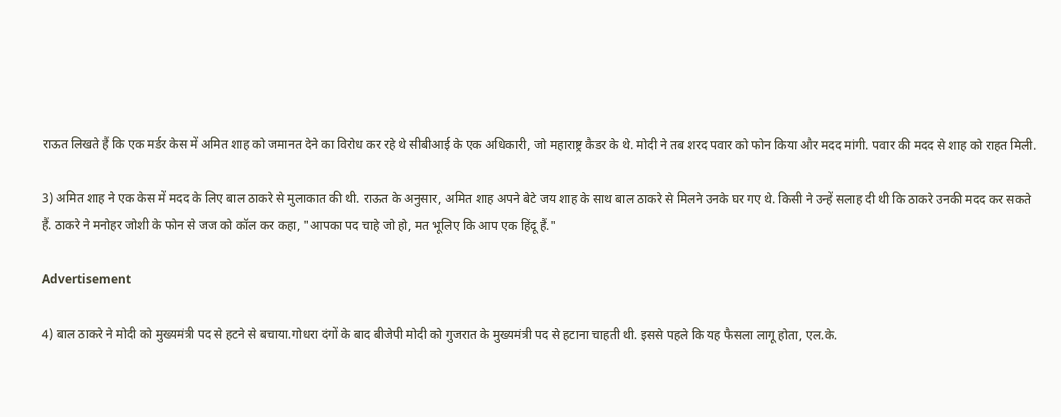राऊत लिखते हैं कि एक मर्डर केस में अमित शाह को जमानत देने का विरोध कर रहे थे सीबीआई के एक अधिकारी, जो महाराष्ट्र कैडर के थे. मोदी ने तब शरद पवार को फोन किया और मदद मांगी. पवार की मदद से शाह को राहत मिली.

3) अमित शाह ने एक केस में मदद के लिए बाल ठाकरे से मुलाकात की थी. राऊत के अनुसार, अमित शाह अपने बेटे जय शाह के साथ बाल ठाकरे से मिलने उनके घर गए थे. किसी ने उन्हें सलाह दी थी कि ठाकरे उनकी मदद कर सकते हैं. ठाकरे ने मनोहर जोशी के फोन से जज को कॉल कर कहा, "आपका पद चाहे जो हो, मत भूलिए कि आप एक हिंदू हैं."

Advertisement

4) बाल ठाकरे ने मोदी को मुख्यमंत्री पद से हटने से बचाया.गोधरा दंगों के बाद बीजेपी मोदी को गुजरात के मुख्यमंत्री पद से हटाना चाहती थी. इससे पहले कि यह फैसला लागू होता, एल.के.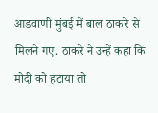आडवाणी मुंबई में बाल ठाकरे से मिलने गए. ठाकरे ने उन्हें कहा कि मोदी को हटाया तो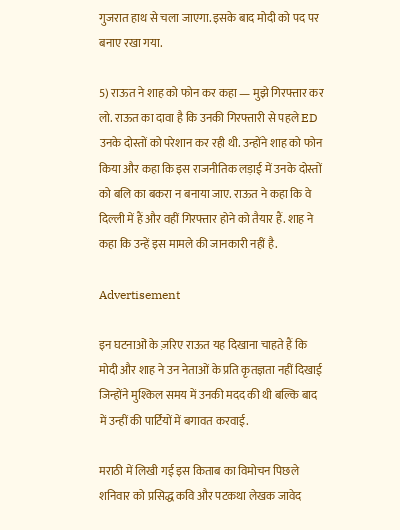गुजरात हाथ से चला जाएगा. इसके बाद मोदी को पद पर बनाए रखा गया.

5) राऊत ने शाह को फोन कर कहा — मुझे गिरफ्तार कर लो. राऊत का दावा है कि उनकी गिरफ्तारी से पहले ED उनके दोस्तों को परेशान कर रही थी. उन्होंने शाह को फोन किया और कहा कि इस राजनीतिक लड़ाई में उनके दोस्तों को बलि का बकरा न बनाया जाए. राऊत ने कहा कि वे दिल्ली में हैं और वहीं गिरफ्तार होने को तैयार हैं. शाह ने कहा कि उन्हें इस मामले की जानकारी नहीं है.

Advertisement

इन घटनाओं के ज़रिए राऊत यह दिखाना चाहते हैं कि मोदी और शाह ने उन नेताओं के प्रति कृतज्ञता नहीं दिखाई जिन्होंने मुश्किल समय में उनकी मदद की थी बल्कि बाद में उन्हीं की पार्टियों में बगावत करवाई.

मराठी में लिखी गई इस किताब का विमोचन पिछले शनिवार को प्रसिद्ध कवि और पटकथा लेखक जावेद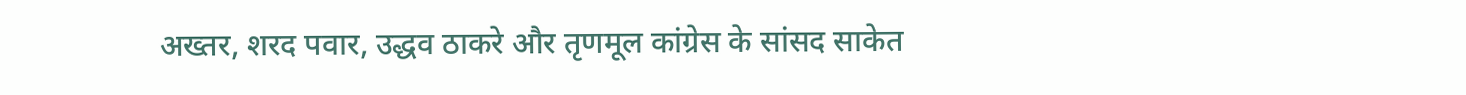अख्तर, शरद पवार, उद्धव ठाकरे और तृणमूल कांग्रेस के सांसद साकेत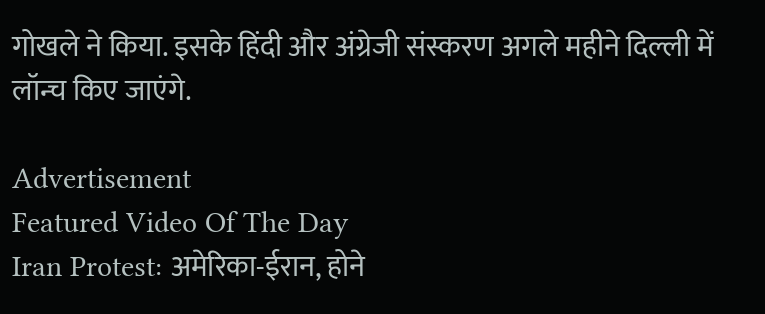गोखले ने किया. इसके हिंदी और अंग्रेजी संस्करण अगले महीने दिल्ली में लॉन्च किए जाएंगे.

Advertisement
Featured Video Of The Day
Iran Protest: अमेरिका-ईरान, होने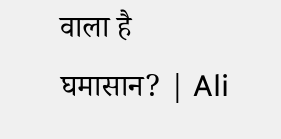वाला है घमासान? | Ali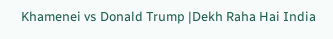Khamenei vs Donald Trump |Dekh Raha Hai India